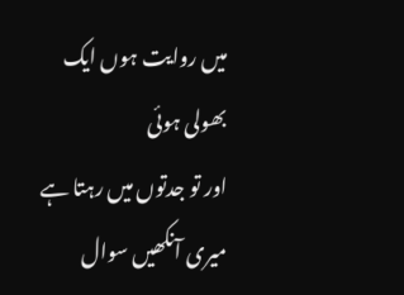میں روایت ہوں ایک بھولی ہوئی
اور تو جدتوں میں رہتا ہے
میری آنکھیں سوال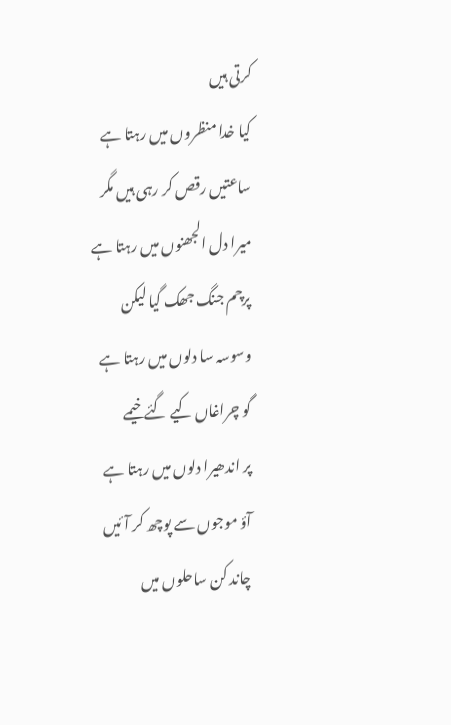کرتی ہیں
کیا خدا منظروں میں رہتا ہے
ساعتیں رقص کر رہی ہیں مگر
میرا دل الجھنوں میں رہتا ہے
پرچم جنگ جھک گیا لیکن
وسوسہ سا دلوں میں رہتا ہے
گو چراغاں کیے گئے خیمے
پر اندھیرا دلوں میں رہتا ہے
آؤ موجوں سے پوچھ کر آئیں
چاند کن ساحلوں میں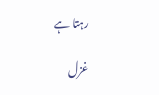رہتا ہے

غزل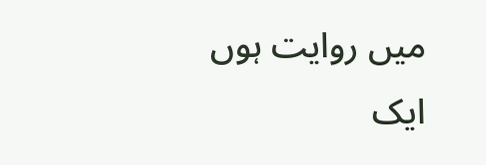میں روایت ہوں ایک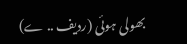بھولی ہوئی (ردیف .. ے)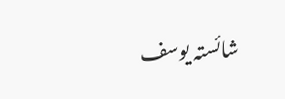شائستہ یوسف